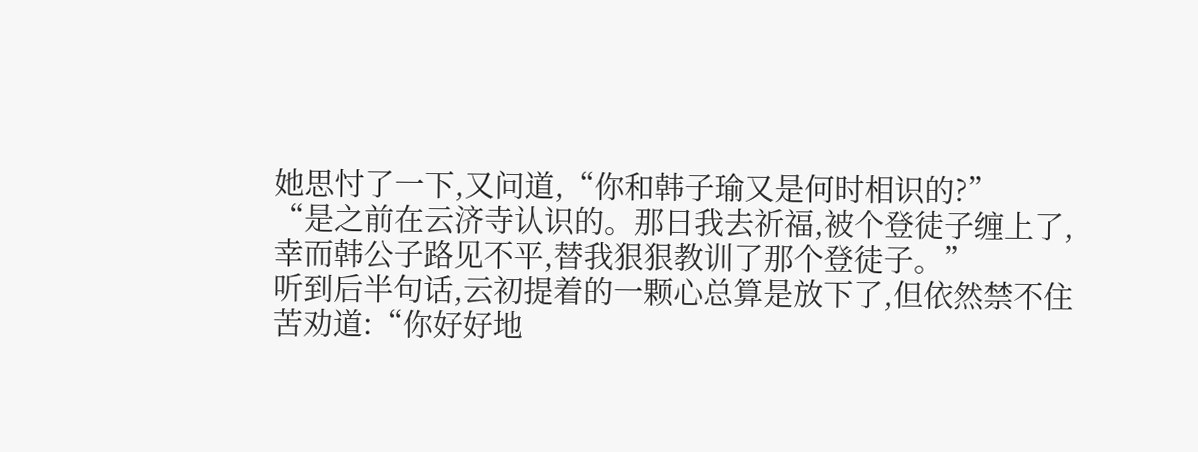她思忖了一下,又问道,“你和韩子瑜又是何时相识的?”
“是之前在云济寺认识的。那日我去祈福,被个登徒子缠上了,幸而韩公子路见不平,替我狠狠教训了那个登徒子。”
听到后半句话,云初提着的一颗心总算是放下了,但依然禁不住苦劝道:“你好好地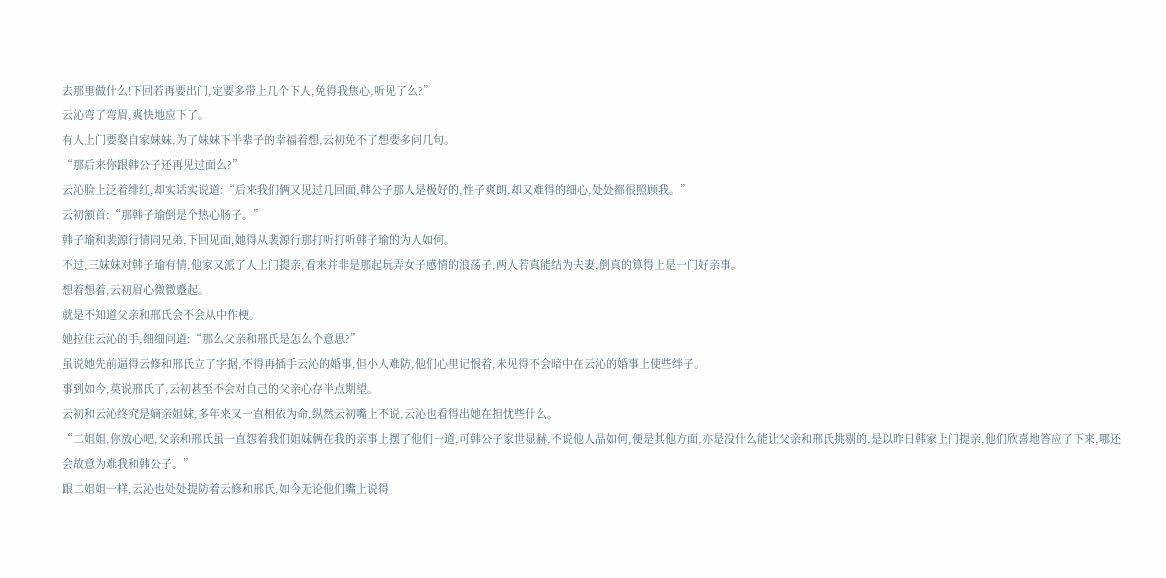去那里做什么!下回若再要出门,定要多带上几个下人,免得我焦心,听见了么?”
云沁弯了弯眉,爽快地应下了。
有人上门要娶自家妹妹,为了妹妹下半辈子的幸福着想,云初免不了想要多问几句。
“那后来你跟韩公子还再见过面么?”
云沁脸上泛着绯红,却实话实说道:“后来我们俩又见过几回面,韩公子那人是极好的,性子爽朗,却又难得的细心,处处都很照顾我。”
云初颔首:“那韩子瑜倒是个热心肠子。”
韩子瑜和裴源行情同兄弟,下回见面,她得从裴源行那打听打听韩子瑜的为人如何。
不过,三妹妹对韩子瑜有情,他家又派了人上门提亲,看来并非是那起玩弄女子感情的浪荡子,两人若真能结为夫妻,倒真的算得上是一门好亲事。
想着想着,云初眉心微微蹙起。
就是不知道父亲和邢氏会不会从中作梗。
她拉住云沁的手,细细问道:“那么父亲和邢氏是怎么个意思?”
虽说她先前逼得云修和邢氏立了字据,不得再插手云沁的婚事,但小人难防,他们心里记恨着,未见得不会暗中在云沁的婚事上使些绊子。
事到如今,莫说邢氏了,云初甚至不会对自己的父亲心存半点期望。
云初和云沁终究是嫡亲姐妹,多年来又一直相依为命,纵然云初嘴上不说,云沁也看得出她在担忧些什么。
“二姐姐,你放心吧,父亲和邢氏虽一直怨着我们姐妹俩在我的亲事上摆了他们一道,可韩公子家世显赫,不说他人品如何,便是其他方面,亦是没什么能让父亲和邢氏挑剔的,是以昨日韩家上门提亲,他们欣喜地答应了下来,哪还会故意为难我和韩公子。”
跟二姐姐一样,云沁也处处提防着云修和邢氏,如今无论他们嘴上说得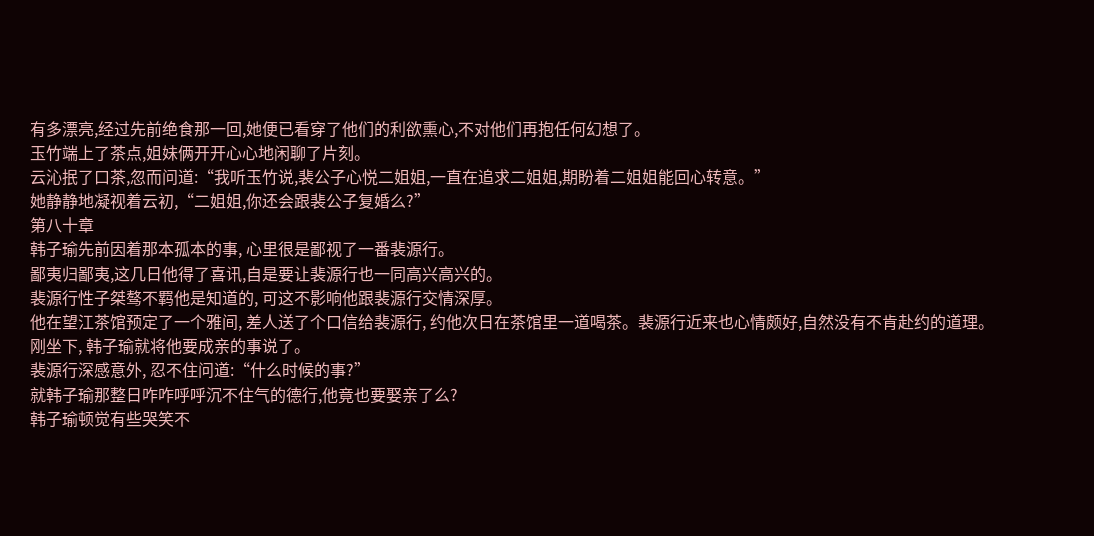有多漂亮,经过先前绝食那一回,她便已看穿了他们的利欲熏心,不对他们再抱任何幻想了。
玉竹端上了茶点,姐妹俩开开心心地闲聊了片刻。
云沁抿了口茶,忽而问道:“我听玉竹说,裴公子心悦二姐姐,一直在追求二姐姐,期盼着二姐姐能回心转意。”
她静静地凝视着云初,“二姐姐,你还会跟裴公子复婚么?”
第八十章
韩子瑜先前因着那本孤本的事, 心里很是鄙视了一番裴源行。
鄙夷归鄙夷,这几日他得了喜讯,自是要让裴源行也一同高兴高兴的。
裴源行性子桀骜不羁他是知道的, 可这不影响他跟裴源行交情深厚。
他在望江茶馆预定了一个雅间, 差人送了个口信给裴源行, 约他次日在茶馆里一道喝茶。裴源行近来也心情颇好,自然没有不肯赴约的道理。
刚坐下, 韩子瑜就将他要成亲的事说了。
裴源行深感意外, 忍不住问道:“什么时候的事?”
就韩子瑜那整日咋咋呼呼沉不住气的德行,他竟也要娶亲了么?
韩子瑜顿觉有些哭笑不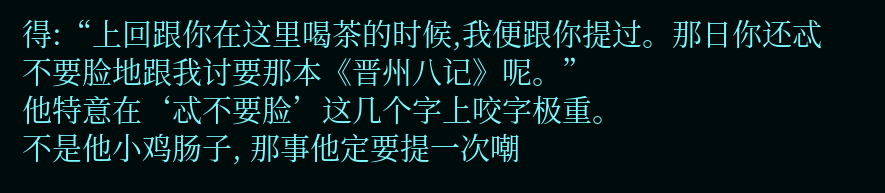得:“上回跟你在这里喝茶的时候,我便跟你提过。那日你还忒不要脸地跟我讨要那本《晋州八记》呢。”
他特意在‘忒不要脸’这几个字上咬字极重。
不是他小鸡肠子, 那事他定要提一次嘲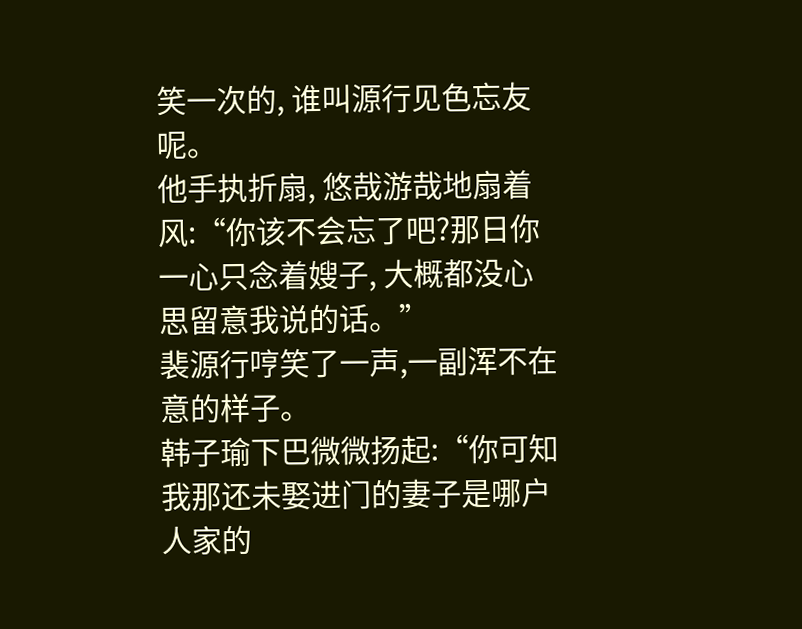笑一次的, 谁叫源行见色忘友呢。
他手执折扇, 悠哉游哉地扇着风:“你该不会忘了吧?那日你一心只念着嫂子, 大概都没心思留意我说的话。”
裴源行哼笑了一声,一副浑不在意的样子。
韩子瑜下巴微微扬起:“你可知我那还未娶进门的妻子是哪户人家的